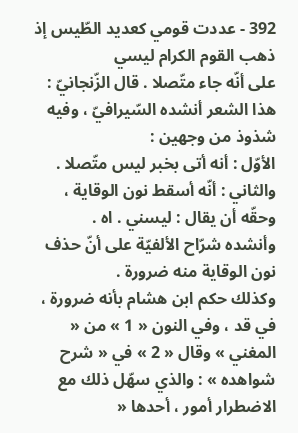392 - عددت قومي كعديد الطّيس إذ ذهب القوم الكرام ليسي
على أنّه جاء متّصلا . قال الزّنجانيّ : هذا الشعر أنشده السّيرافيّ ، وفيه شذوذ من وجهين :
الأوّل : أنه أتى بخبر ليس متّصلا .
والثاني : أنّه أسقط نون الوقاية ، وحقّه أن يقال : ليسني . اه .
وأنشده شرّاح الألفيّة على أنّ حذف نون الوقاية منه ضرورة .
وكذلك حكم ابن هشام بأنه ضرورة ، في قد ، وفي النون « 1 » من « المغني » وقال « 2 » في « شرح شواهده » : والذي سهّل ذلك مع الاضطرار أمور ، أحدها «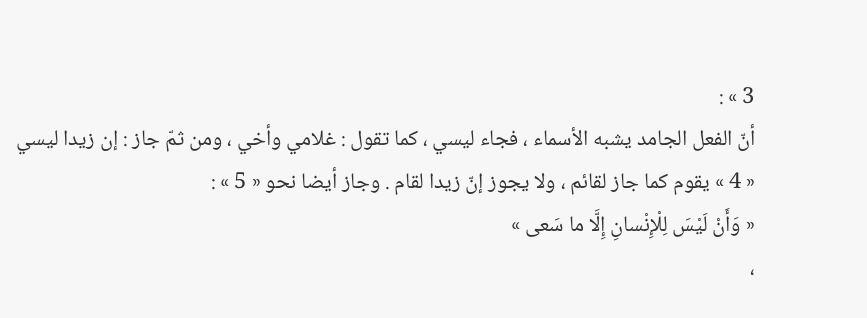3 » :
أنّ الفعل الجامد يشبه الأسماء ، فجاء ليسي ، كما تقول : غلامي وأخي ، ومن ثمّ جاز : إن زيدا ليسي « 4 » يقوم كما جاز لقائم ، ولا يجوز إنّ زيدا لقام . وجاز أيضا نحو « 5 » :
« وَأَنْ لَيْسَ لِلْإِنْسانِ إِلَّا ما سَعى »
،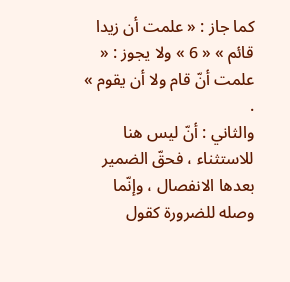كما جاز : « علمت أن زيدا قائم » « 6 » ولا يجوز : « علمت أنّ قام ولا أن يقوم » .
والثاني : أنّ ليس هنا للاستثناء ، فحقّ الضمير بعدها الانفصال ، وإنّما وصله للضرورة كقول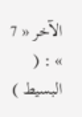الآخر « 7 » : ( البسيط )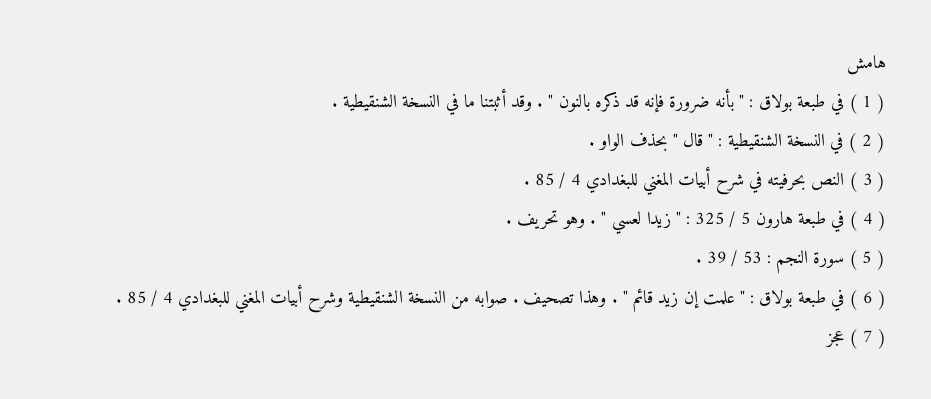هامش
( 1 ) في طبعة بولاق : " بأنه ضرورة فإنه قد ذكره بالنون " . وقد أثبتنا ما في النسخة الشنقيطية .
( 2 ) في النسخة الشنقيطية : " قال " بحذف الواو .
( 3 ) النص بحرفيته في شرح أبيات المغني للبغدادي 4 / 85 .
( 4 ) في طبعة هارون 5 / 325 : " زيدا لعسي " . وهو تحريف .
( 5 ) سورة النجم : 53 / 39 .
( 6 ) في طبعة بولاق : " علمت إن زيد قائم " . وهذا تصحيف . صوابه من النسخة الشنقيطية وشرح أبيات المغني للبغدادي 4 / 85 .
( 7 ) عجز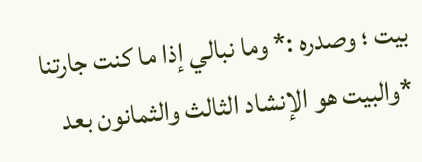بيت ؛ وصدره :* وما نبالي إذا ما كنت جارتنا *والبيت هو الإنشاد الثالث والثمانون بعد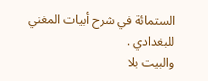الستمائة في شرح أبيات المغني للبغدادي .
والبيت بلا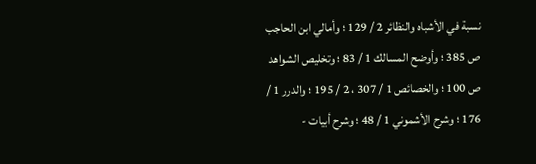نسبة في الأشباه والنظائر 2 / 129 ؛ وأمالي ابن الحاجب ص 385 ؛ وأوضح المسالك 1 / 83 ؛ وتخليص الشواهد ص 100 ؛ والخصائص 1 / 307 ، 2 / 195 ؛ والدرر 1 / 176 ؛ وشرح الأشموني 1 / 48 ؛ وشرح أبيات -